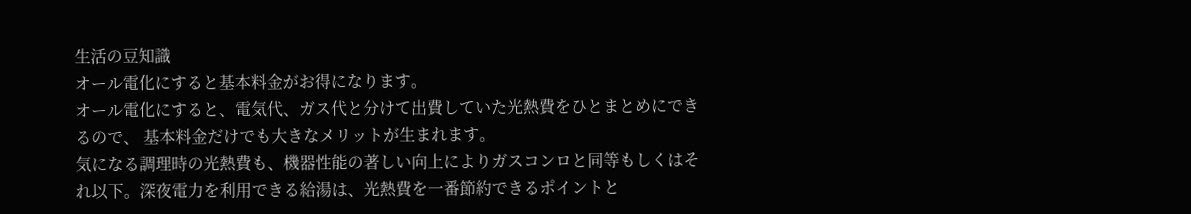生活の豆知識
オール電化にすると基本料金がお得になります。
オール電化にすると、電気代、ガス代と分けて出費していた光熱費をひとまとめにできるので、 基本料金だけでも大きなメリットが生まれます。
気になる調理時の光熱費も、機器性能の著しい向上によりガスコンロと同等もしくはそれ以下。深夜電力を利用できる給湯は、光熱費を一番節約できるポイントと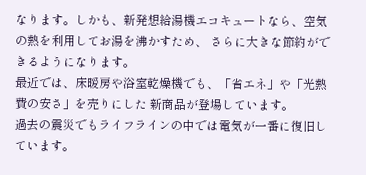なります。しかも、新発想給湯機エコキュートなら、空気の熱を利用してお湯を沸かすため、 さらに大きな節約ができるようになります。
最近では、床暖房や浴室乾燥機でも、「省エネ」や「光熱費の安さ」を売りにした 新商品が登場しています。
過去の震災でもライフラインの中では電気が一番に復旧しています。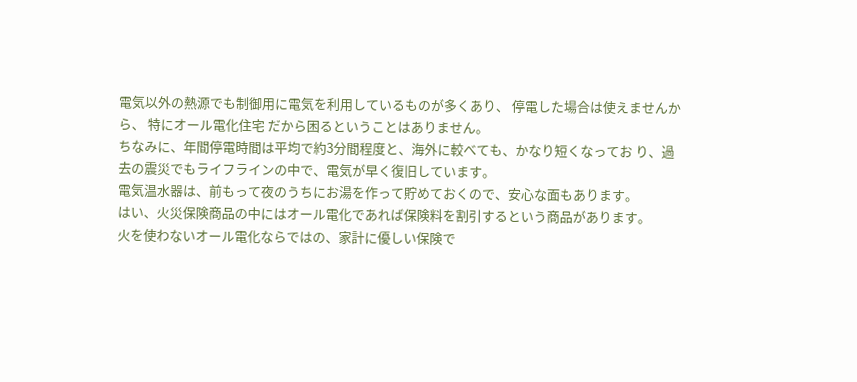電気以外の熱源でも制御用に電気を利用しているものが多くあり、 停電した場合は使えませんから、 特にオール電化住宅 だから困るということはありません。
ちなみに、年間停電時間は平均で約3分間程度と、海外に較べても、かなり短くなってお り、過去の震災でもライフラインの中で、電気が早く復旧しています。
電気温水器は、前もって夜のうちにお湯を作って貯めておくので、安心な面もあります。
はい、火災保険商品の中にはオール電化であれば保険料を割引するという商品があります。
火を使わないオール電化ならではの、家計に優しい保険で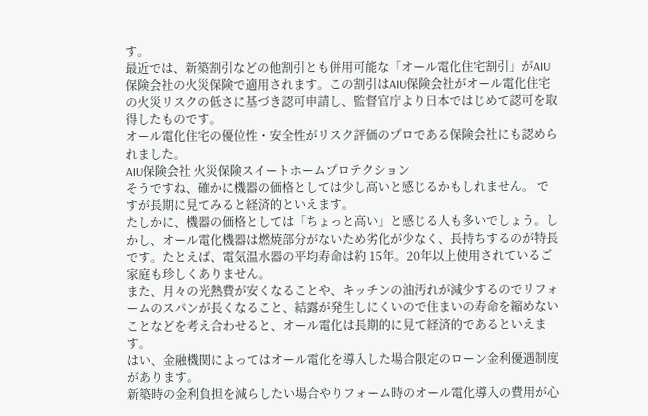す。
最近では、新築割引などの他割引とも併用可能な「オール電化住宅割引」がAIU保険会社の火災保険で適用されます。この割引はAIU保険会社がオール電化住宅の火災リスクの低さに基づき認可申請し、監督官庁より日本ではじめて認可を取得したものです。
オール電化住宅の優位性・安全性がリスク評価のプロである保険会社にも認められました。
AIU保険会社 火災保険スイートホームプロテクション
そうですね、確かに機器の価格としては少し高いと感じるかもしれません。 ですが長期に見てみると経済的といえます。
たしかに、機器の価格としては「ちょっと高い」と感じる人も多いでしょう。しかし、オール電化機器は燃焼部分がないため劣化が少なく、長持ちするのが特長です。たとえば、電気温水器の平均寿命は約 15年。20年以上使用されているご家庭も珍しくありません。
また、月々の光熱費が安くなることや、キッチンの油汚れが減少するのでリフォームのスパンが長くなること、結露が発生しにくいので住まいの寿命を縮めないことなどを考え合わせると、オール電化は長期的に見て経済的であるといえます。
はい、金融機関によってはオール電化を導入した場合限定のローン金利優遇制度があります。
新築時の金利負担を減らしたい場合やりフォーム時のオール電化導入の費用が心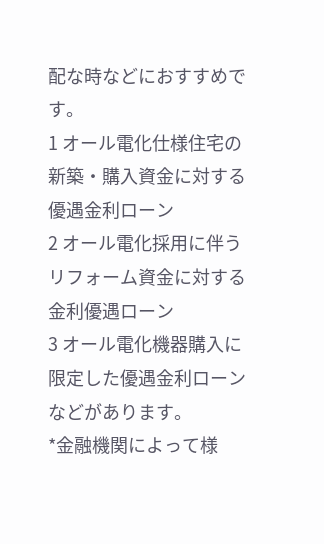配な時などにおすすめです。
1 オール電化仕様住宅の新築・購入資金に対する優遇金利ローン
2 オール電化採用に伴うリフォーム資金に対する金利優遇ローン
3 オール電化機器購入に限定した優遇金利ローン などがあります。
*金融機関によって様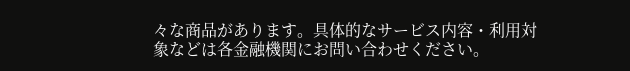々な商品があります。具体的なサービス内容・利用対象などは各金融機関にお問い合わせください。